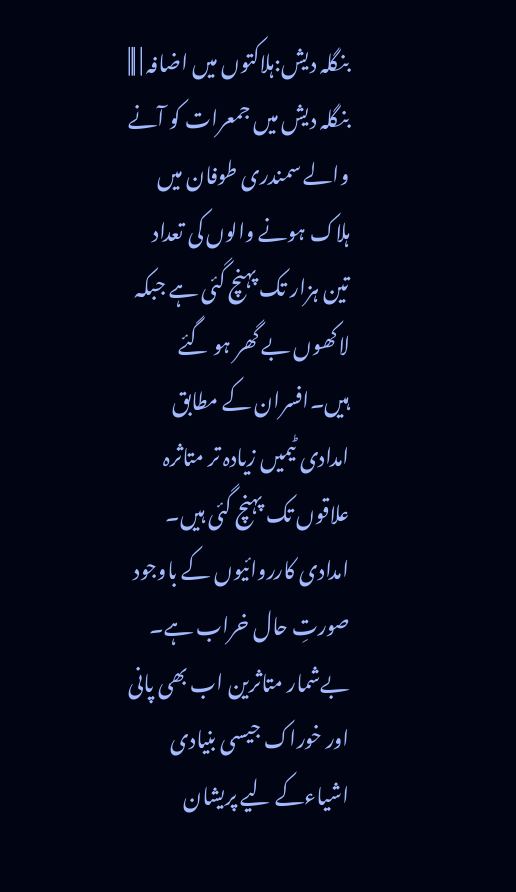بنگلہ دیش:ہلاکتوں میں اضافہ | |||
بنگلہ دیش میں جمعرات کو آنے والے سمندری طوفان میں ہلاک ہونے والوں کی تعداد تین ہزار تک پہنچ گئی ہے جبکہ لاکھوں بے گھر ہو گئے ہیں۔افسران کے مطابق امدادی ٹیمیں زیادہ تر متاثرہ علاقوں تک پہنچ گئی ہیں۔ امدادی کارروائیوں کے باوجود صورتِ حال خراب ہے۔ بےشمار متاثرین اب بھی پانی اور خوراک جیسی بنیادی اشیاءکے لیے پریشان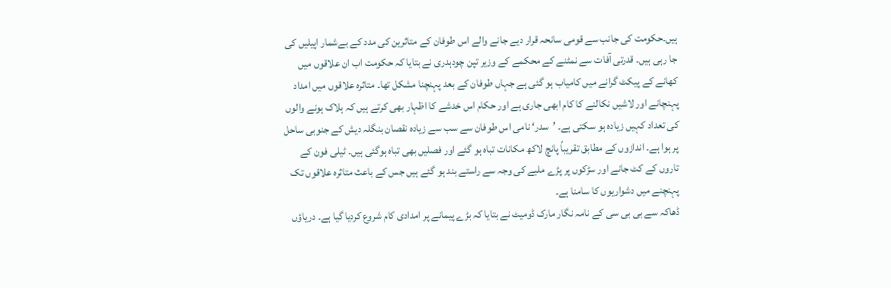ہیں۔حکومت کی جانب سے قومی سانحہ قرار دیے جانے والے اس طوفان کے متاثرین کی مدد کے بےشمار اپیلیں کی جا رہی ہیں۔ قدرتی آفات سے نمٹنے کے محکمے کے وزیر تپن چودہدری نے بتایا کہ حکومت اب ان علاقوں میں کھانے کے پیکٹ گرانے میں کامیاب ہو گئی ہے جہاں طوفان کے بعد پہنچنا مشکل تھا۔ متاثرہ علاقوں میں امداد پہنچانے اور لاشیں نکالنے کا کام ابھی جاری ہے اور حکام اس خدشے کا اظہار بھی کرتے ہیں کہ ہلاک ہونے والوں کی تعداد کہیں زیادہ ہو سکتی ہے۔ ’سدر‘ نامی اس طوفان سے سب سے زیادہ نقصان بنگلہ دیش کے جنوبی ساحل پر ہوا ہے۔ اندازوں کے مطابق تقریباً پانچ لاکھ مکانات تباہ ہو گئے اور فصلیں بھی تباہ ہوگئی ہیں۔ ٹیلی فون کے تاروں کے کٹ جانے اور سڑکوں پر پڑے ملبے کی وجہ سے راستے بند ہو گئے ہیں جس کے باعث متاثرہ علاقوں تک پہنچنے میں دشواریوں کا سامنا ہے۔
ڈھاکہ سے بی بی سی کے نامہ نگار مارک ڈومیٹ نے بتایا کہ بڑے پیمانے پر امدادی کام شروع کردیا گیا ہے۔ دریاؤں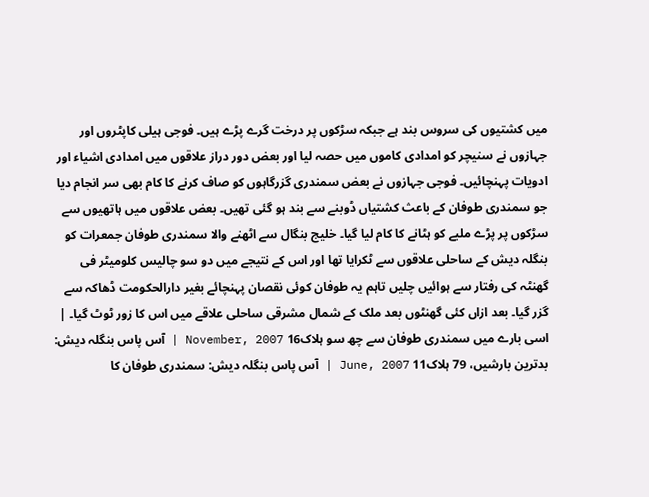میں کشتیوں کی سروس بند ہے جبکہ سڑکوں پر درخت گرے پڑے ہیں۔ فوجی ہیلی کاپٹروں اور جہازوں نے سنیچر کو امدادی کاموں میں حصہ لیا اور بعض دور دراز علاقوں میں امدادی اشیاء اور ادویات پہنچائیں۔ فوجی جہازوں نے بعض سمندری گزرگاہوں کو صاف کرنے کا کام بھی سر انجام دیا جو سمندری طوفان کے باعث کشتیاں ڈوبنے سے بند ہو گئی تھیں۔ بعض علاقوں میں ہاتھیوں سے سڑکوں پر پڑے ملبے کو ہٹانے کا کام لیا گیا۔ خلیج بنگال سے اٹھنے والا سمندری طوفان جمعرات کو بنگلہ دیش کے ساحلی علاقوں سے ٹکرایا تھا اور اس کے نتیجے میں دو سو چالیس کلومیٹر فی گھنٹہ کی رفتار سے ہوائیں چلیں تاہم یہ طوفان کوئی نقصان پہنچائے بغیر دارالحکومت ڈھاکہ سے گزر گیا۔ بعد ازاں کئی گھنٹوں بعد ملک کے شمال مشرقی ساحلی علاقے میں اس کا زور ٹوٹ گیا۔ |
اسی بارے میں سمندری طوفان سے چھ سو ہلاک16 November, 2007 | آس پاس بنگلہ دیش: بدترین بارشیں، 79 ہلاک11 June, 2007 | آس پاس بنگلہ دیش: سمندری طوفان کا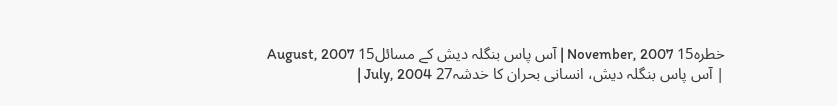خطرہ15 November, 2007 | آس پاس بنگلہ دیش کے مسائل15 August, 2007 | آس پاس بنگلہ دیش، انسانی بحران کا خدشہ27 July, 2004 |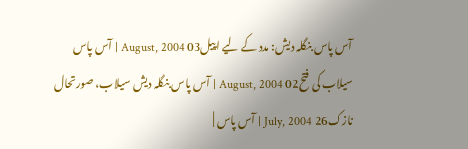آس پاس بنگلہ دیش: مدد کے لیے اپیل03 August, 2004 | آس پاس سیلاب کی فتح02 August, 2004 | آس پاس بنگلہ دیش سیلاب، صورتحال نازک26 July, 2004 | آس پاس |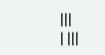|||
| |||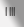| |||